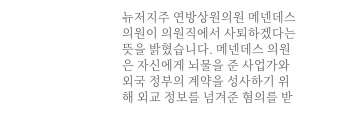뉴저지주 연방상원의원 메넨데스 의원이 의원직에서 사퇴하겠다는 뜻을 밝혔습니다. 메넨데스 의원은 자신에게 뇌물을 준 사업가와 외국 정부의 계약을 성사하기 위해 외교 정보를 넘겨준 혐의를 받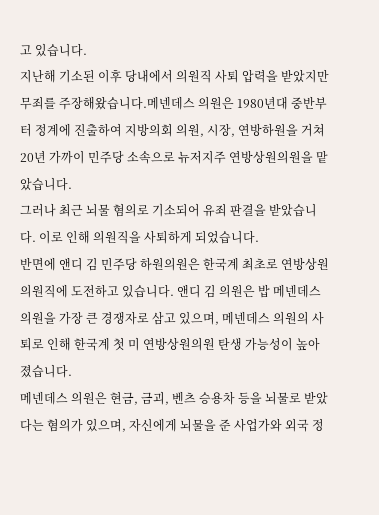고 있습니다.
지난해 기소된 이후 당내에서 의원직 사퇴 압력을 받았지만 무죄를 주장해왔습니다.메넨데스 의원은 1980년대 중반부터 정계에 진출하여 지방의회 의원, 시장, 연방하원을 거쳐 20년 가까이 민주당 소속으로 뉴저지주 연방상원의원을 맡았습니다.
그러나 최근 뇌물 혐의로 기소되어 유죄 판결을 받았습니다. 이로 인해 의원직을 사퇴하게 되었습니다.
반면에 앤디 김 민주당 하원의원은 한국계 최초로 연방상원의원직에 도전하고 있습니다. 앤디 김 의원은 밥 메넨데스 의원을 가장 큰 경쟁자로 삼고 있으며, 메넨데스 의원의 사퇴로 인해 한국계 첫 미 연방상원의원 탄생 가능성이 높아졌습니다.
메넨데스 의원은 현금, 금괴, 벤츠 승용차 등을 뇌물로 받았다는 혐의가 있으며, 자신에게 뇌물을 준 사업가와 외국 정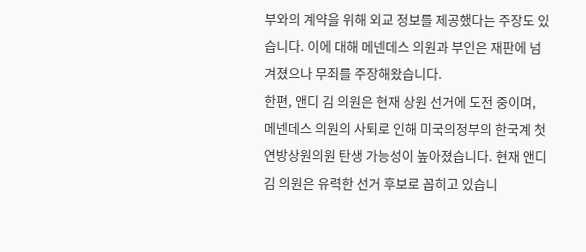부와의 계약을 위해 외교 정보를 제공했다는 주장도 있습니다. 이에 대해 메넨데스 의원과 부인은 재판에 넘겨졌으나 무죄를 주장해왔습니다.
한편, 앤디 김 의원은 현재 상원 선거에 도전 중이며, 메넨데스 의원의 사퇴로 인해 미국의정부의 한국계 첫 연방상원의원 탄생 가능성이 높아졌습니다. 현재 앤디 김 의원은 유력한 선거 후보로 꼽히고 있습니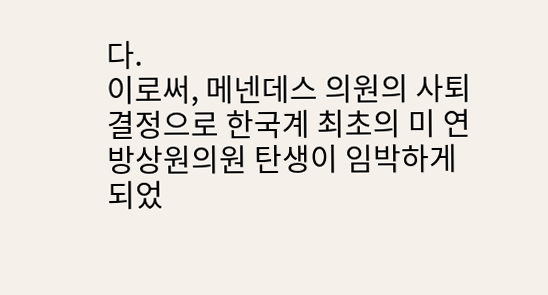다.
이로써, 메넨데스 의원의 사퇴 결정으로 한국계 최초의 미 연방상원의원 탄생이 임박하게 되었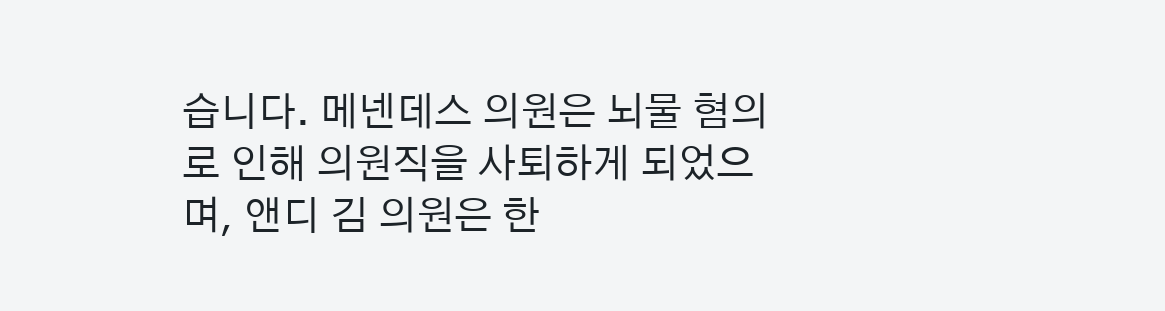습니다. 메넨데스 의원은 뇌물 혐의로 인해 의원직을 사퇴하게 되었으며, 앤디 김 의원은 한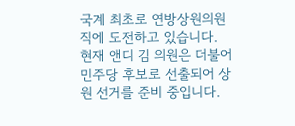국계 최초로 연방상원의원직에 도전하고 있습니다.
현재 앤디 김 의원은 더불어민주당 후보로 선출되어 상원 선거를 준비 중입니다.